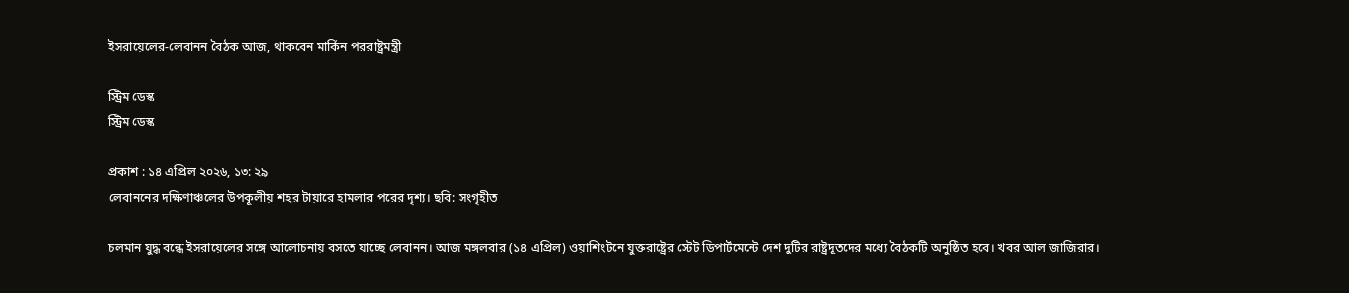ইসরায়েলের-লেবানন বৈঠক আজ, থাকবেন মার্কিন পররাষ্ট্রমন্ত্রী

স্ট্রিম ডেস্ক
স্ট্রিম ডেস্ক

প্রকাশ : ১৪ এপ্রিল ২০২৬, ১৩: ২৯
লেবাননের দক্ষিণাঞ্চলের উপকূলীয় শহর টায়ারে হামলার পরের দৃশ্য। ছবি: সংগৃহীত

চলমান যুদ্ধ বন্ধে ইসরায়েলের সঙ্গে আলোচনায় বসতে যাচ্ছে লেবানন। আজ মঙ্গলবার (১৪ এপ্রিল) ওয়াশিংটনে যুক্তরাষ্ট্রের স্টেট ডিপার্টমেন্টে দেশ দুটির রাষ্ট্রদূতদের মধ্যে বৈঠকটি অনুষ্ঠিত হবে। খবর আল জাজিরার।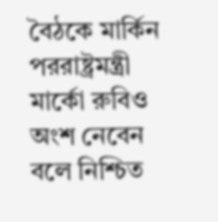বৈঠকে মার্কিন পররাষ্ট্রমন্ত্রী মার্কো রুবিও অংশ নেবেন বলে নিশ্চিত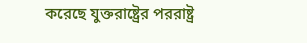করেছে যুক্তরাষ্ট্রের পররাষ্ট্র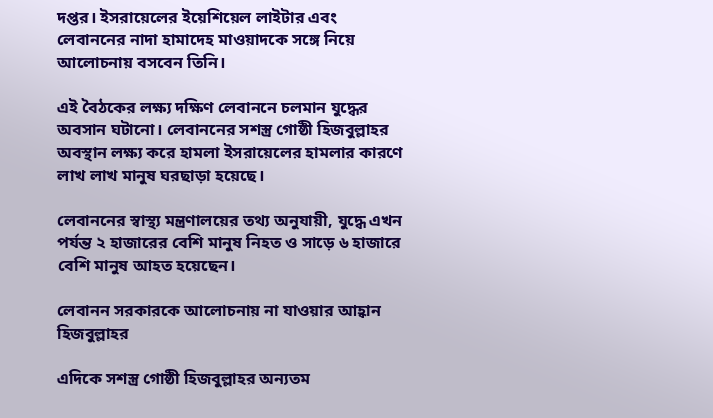দপ্তর। ইসরায়েলের ইয়েশিয়েল লাইটার এবং লেবাননের নাদা হামাদেহ মাওয়াদকে সঙ্গে নিয়ে আলোচনায় বসবেন তিনি।

এই বৈঠকের লক্ষ্য দক্ষিণ লেবাননে চলমান যুদ্ধের অবসান ঘটানো। লেবাননের সশস্ত্র গোষ্ঠী হিজবুল্লাহর অবস্থান লক্ষ্য করে হামলা ইসরায়েলের হামলার কারণে লাখ লাখ মানুষ ঘরছাড়া হয়েছে।

লেবাননের স্বাস্থ্য মন্ত্রণালয়ের তথ্য অনুযায়ী, যুদ্ধে এখন পর্যন্ত ২ হাজারের বেশি মানুষ নিহত ও সাড়ে ৬ হাজারে বেশি মানুষ আহত হয়েছেন।

লেবানন সরকারকে আলোচনায় না যাওয়ার আহ্বান হিজবুল্লাহর

এদিকে সশস্ত্র গোষ্ঠী হিজবুল্লাহর অন্যতম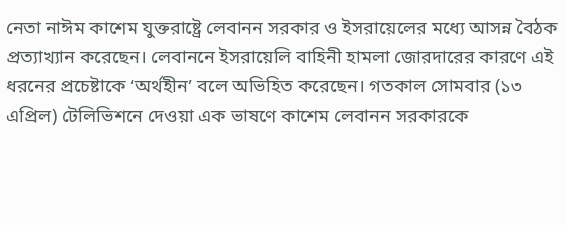নেতা নাঈম কাশেম যুক্তরাষ্ট্রে লেবানন সরকার ও ইসরায়েলের মধ্যে আসন্ন বৈঠক প্রত্যাখ্যান করেছেন। লেবাননে ইসরায়েলি বাহিনী হামলা জোরদারের কারণে এই ধরনের প্রচেষ্টাকে ‘অর্থহীন’ বলে অভিহিত করেছেন। গতকাল সোমবার (১৩ এপ্রিল) টেলিভিশনে দেওয়া এক ভাষণে কাশেম লেবানন সরকারকে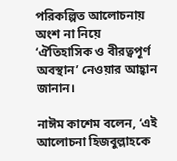পরিকল্পিত আলোচনায় অংশ না নিয়ে ‘ঐতিহাসিক ও বীরত্বপূর্ণ অবস্থান’ নেওয়ার আহ্বান জানান।

নাঈম কাশেম বলেন, ‘এই আলোচনা হিজবুল্লাহকে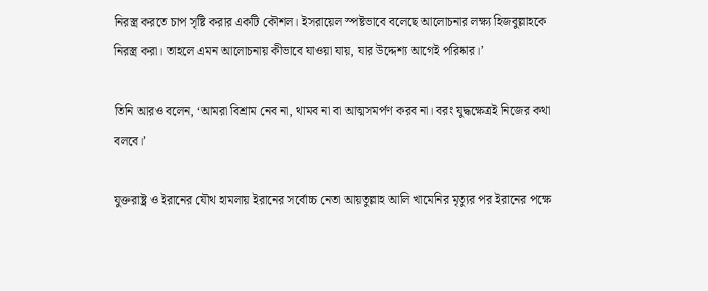নিরস্ত্র করতে চাপ সৃষ্টি করার একটি কৌশল। ইসরায়েল স্পষ্টভাবে বলেছে আলোচনার লক্ষ্য হিজবুল্লাহকে নিরস্ত্র করা। তাহলে এমন আলোচনায় কীভাবে যাওয়া যায়, যার উদ্দেশ্য আগেই পরিষ্কার।’

তিনি আরও বলেন, ‘আমরা বিশ্রাম নেব না, থামব না বা আত্মসমর্পণ করব না। বরং যুদ্ধক্ষেত্রই নিজের কথা বলবে।’

যুক্তরাষ্ট্র ও ইরানের যৌথ হামলায় ইরানের সর্বোচ্চ নেতা আয়তুল্লাহ আলি খামেনির মৃত্যুর পর ইরানের পক্ষে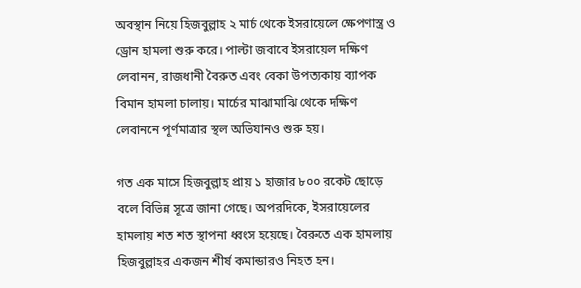অবস্থান নিয়ে হিজবুল্লাহ ২ মার্চ থেকে ইসরায়েলে ক্ষেপণাস্ত্র ও ড্রোন হামলা শুরু করে। পাল্টা জবাবে ইসরায়েল দক্ষিণ লেবানন, রাজধানী বৈরুত এবং বেকা উপত্যকায় ব্যাপক বিমান হামলা চালায়। মার্চের মাঝামাঝি থেকে দক্ষিণ লেবাননে পূর্ণমাত্রার স্থল অভিযানও শুরু হয়।

গত এক মাসে হিজবুল্লাহ প্রায় ১ হাজার ৮০০ রকেট ছোড়ে বলে বিভিন্ন সূত্রে জানা গেছে। অপরদিকে, ইসরায়েলের হামলায় শত শত স্থাপনা ধ্বংস হয়েছে। বৈরুতে এক হামলায় হিজবুল্লাহর একজন শীর্ষ কমান্ডারও নিহত হন।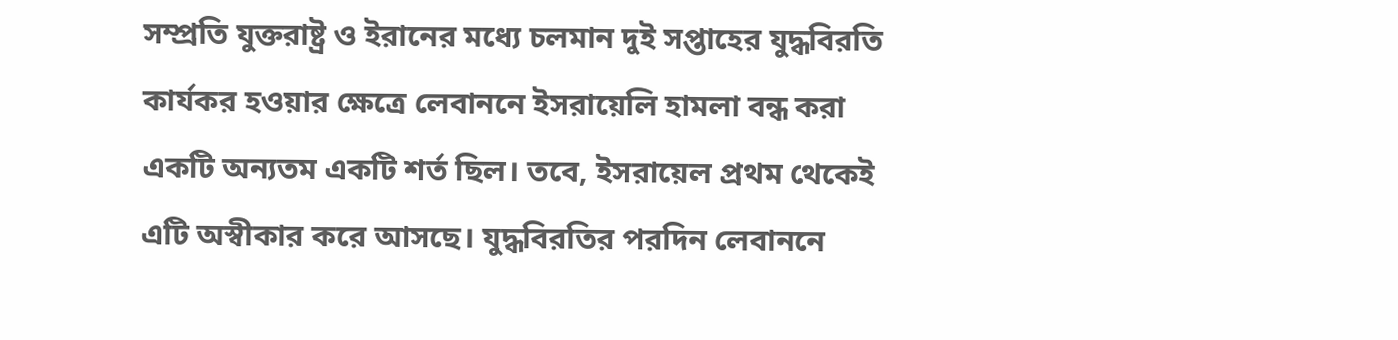সম্প্রতি যুক্তরাষ্ট্র ও ইরানের মধ্যে চলমান দুই সপ্তাহের যুদ্ধবিরতি কার্যকর হওয়ার ক্ষেত্রে লেবাননে ইসরায়েলি হামলা বন্ধ করা একটি অন্যতম একটি শর্ত ছিল। তবে, ইসরায়েল প্রথম থেকেই এটি অস্বীকার করে আসছে। যুদ্ধবিরতির পরদিন লেবাননে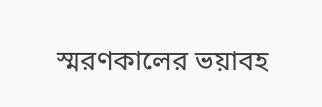স্মরণকালের ভয়াবহ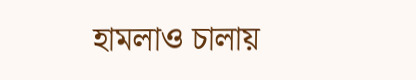হামলাও চালায়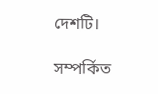দেশটি।

সম্পর্কিত